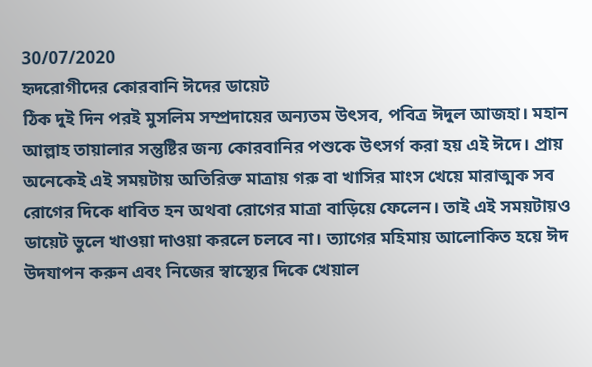30/07/2020
হৃদরোগীদের কোরবানি ঈদের ডায়েট
ঠিক দুই দিন পরই মুসলিম সম্প্রদায়ের অন্যতম উৎসব, পবিত্র ঈদুল আজহা। মহান আল্লাহ তায়ালার সন্তুষ্টির জন্য কোরবানির পশুকে উৎসর্গ করা হয় এই ঈদে। প্রায় অনেকেই এই সময়টায় অতিরিক্ত মাত্রায় গরু বা খাসির মাংস খেয়ে মারাত্মক সব রোগের দিকে ধাবিত হন অথবা রোগের মাত্রা বাড়িয়ে ফেলেন। তাই এই সময়টায়ও ডায়েট ভুলে খাওয়া দাওয়া করলে চলবে না। ত্যাগের মহিমায় আলোকিত হয়ে ঈদ উদযাপন করুন এবং নিজের স্বাস্থ্যের দিকে খেয়াল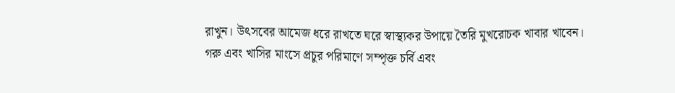রাখুন। উৎসবের আমেজ ধরে রাখতে ঘরে স্বাস্থ্যকর উপায়ে তৈরি মুখরোচক খাবার খাবেন।
গরু এবং খাসির মাংসে প্রচুর পরিমাণে সম্পৃক্ত চর্বি এবং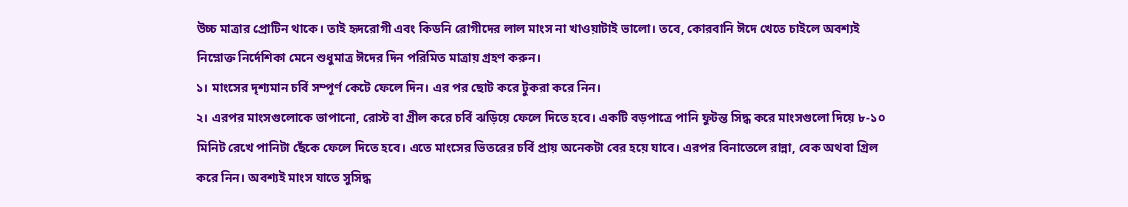উচ্চ মাত্রার প্রোটিন থাকে। তাই হৃদরোগী এবং কিডনি রোগীদের লাল মাংস না খাওয়াটাই ভালো। তবে, কোরবানি ঈদে খেতে চাইলে অবশ্যই নিম্নোক্ত নির্দেশিকা মেনে শুধুমাত্র ঈদের দিন পরিমিত মাত্রায় গ্রহণ করুন।
১। মাংসের দৃশ্যমান চর্বি সম্পূর্ণ কেটে ফেলে দিন। এর পর ছোট করে টুকরা করে নিন।
২। এরপর মাংসগুলোকে ভাপানো, রোস্ট বা গ্রীল করে চর্বি ঝড়িয়ে ফেলে দিতে হবে। একটি বড়পাত্রে পানি ফুটন্ত সিদ্ধ করে মাংসগুলো দিয়ে ৮-১০ মিনিট রেখে পানিটা ছেঁকে ফেলে দিতে হবে। এতে মাংসের ভিতরের চর্বি প্রায় অনেকটা বের হয়ে যাবে। এরপর বিনাতেলে রান্না, বেক অথবা গ্রিল করে নিন। অবশ্যই মাংস যাতে সুসিদ্ধ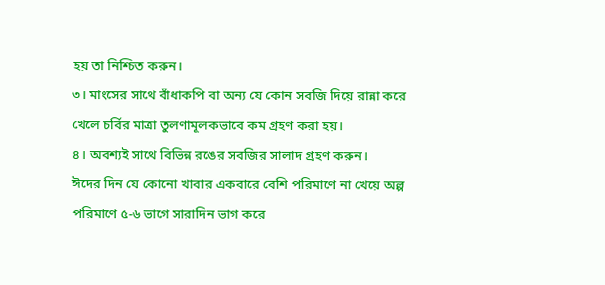হয় তা নিশ্চিত করুন।
৩। মাংসের সাথে বাঁধাকপি বা অন্য যে কোন সবজি দিয়ে রান্না করে খেলে চর্বির মাত্রা তুলণামূলকভাবে কম গ্রহণ করা হয়।
৪। অবশ্যই সাথে বিভিন্ন রঙের সবজির সালাদ গ্রহণ করুন।
ঈদের দিন যে কোনো খাবার একবারে বেশি পরিমাণে না খেয়ে অল্প পরিমাণে ৫-৬ ভাগে সারাদিন ভাগ করে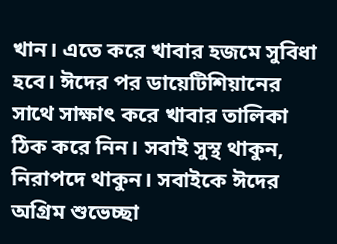খান। এতে করে খাবার হজমে সুবিধা হবে। ঈদের পর ডায়েটিশিয়ানের সাথে সাক্ষাৎ করে খাবার তালিকা ঠিক করে নিন। সবাই সুস্থ থাকুন, নিরাপদে থাকুন। সবাইকে ঈদের অগ্রিম শুভেচ্ছা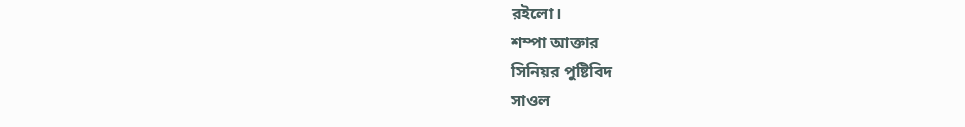রইলো।
শম্পা আক্তার
সিনিয়র পুষ্টিবিদ
সাওল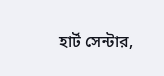হার্ট সেন্টার,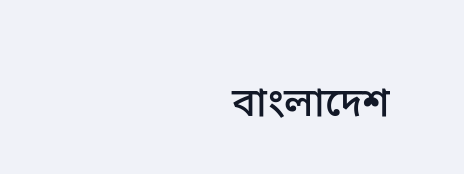বাংলাদেশ